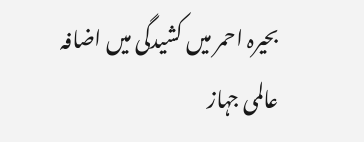بحیرہ احمر میں کشیدگی میں اضافہ عالمی جہاز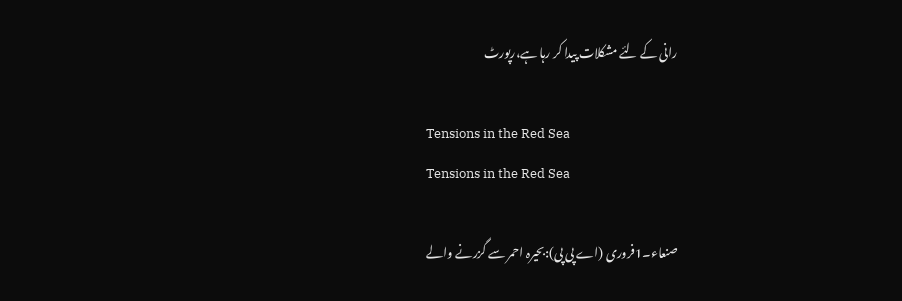رانی کے لئے مشکلات پیدا کر رہا ہے،رپورٹ

Tensions in the Red Sea
Tensions in the Red Sea

صنعاء۔1فروری (اے پی پی):بحیرہ احمر سے گزرنے والے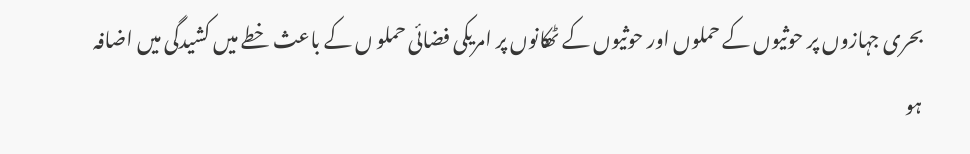بحری جہازوں پر حوثیوں کے حملوں اور حوثیوں کے ٹھکانوں پر امریکی فضائی حملو ں کے باعث خطے میں کشیدگی میں اضافہ ہو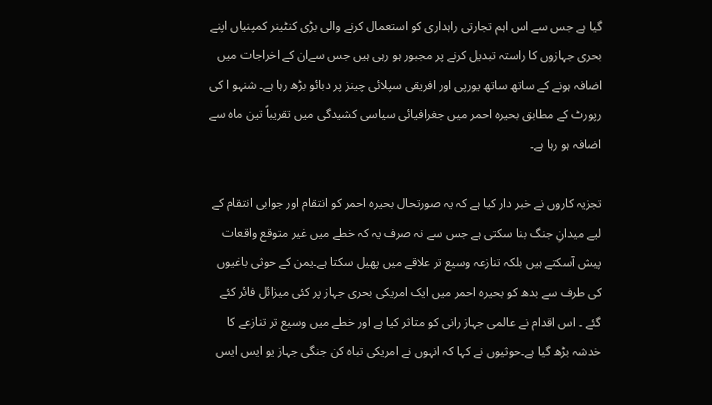گیا ہے جس سے اس اہم تجارتی راہداری کو استعمال کرنے والی بڑی کنٹینر کمپنیاں اپنے بحری جہازوں کا راستہ تبدیل کرنے پر مجبور ہو رہی ہیں جس سےان کے اخراجات میں اضافہ ہونے کے ساتھ ساتھ یورپی اور افریقی سپلائی چینز پر دبائو بڑھ رہا ہے۔ شنہو ا کی رپورٹ کے مطابق بحیرہ احمر میں جغرافیائی سیاسی کشیدگی میں تقریباً تین ماہ سے اضافہ ہو رہا ہے۔

تجزیہ کاروں نے خبر دار کیا ہے کہ یہ صورتحال بحیرہ احمر کو انتقام اور جوابی انتقام کے لیے میدانِ جنگ بنا سکتی ہے جس سے نہ صرف یہ کہ خطے میں غیر متوقع واقعات پیش آسکتے ہیں بلکہ تنازعہ وسیع تر علاقے میں پھیل سکتا ہے۔یمن کے حوثی باغیوں کی طرف سے بدھ کو بحیرہ احمر میں ایک امریکی بحری جہاز پر کئی میزائل فائر کئے گئے ۔ اس اقدام نے عالمی جہاز رانی کو متاثر کیا ہے اور خطے میں وسیع تر تنازعے کا خدشہ بڑھ گیا ہے۔حوثیوں نے کہا کہ انہوں نے امریکی تباہ کن جنگی جہاز یو ایس ایس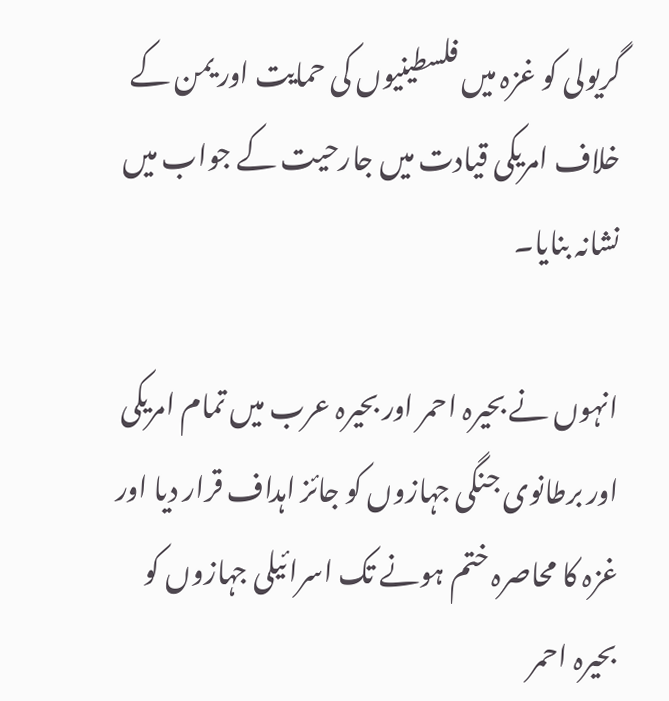گریولی کو غزہ میں فلسطینیوں کی حمایت اور یمن کے خلاف امریکی قیادت میں جارحیت کے جواب میں نشانہ بنایا۔

انہوں نے بحیرہ احمر اور بحیرہ عرب میں تمام امریکی اور برطانوی جنگی جہازوں کو جائز اہداف قرار دیا اور غزہ کا محاصرہ ختم ہونے تک اسرائیلی جہازوں کو بحیرہ احمر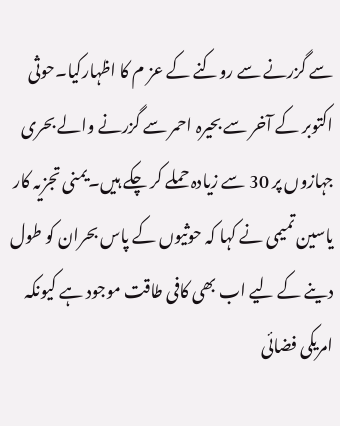سے گزرنے سے روکنے کے عز م کا اظہارکیا۔حوثی اکتوبر کے آخر سے بحیرہ احمر سے گزرنے والے بحری جہازوں پر 30 سے زیادہ حملے کر چکے ہیں۔یمنی تجزیہ کار یاسین تمیمی نے کہا کہ حوثیوں کے پاس بحران کو طول دینے کے لیے اب بھی کافی طاقت موجود ہے کیونکہ امریکی فضائی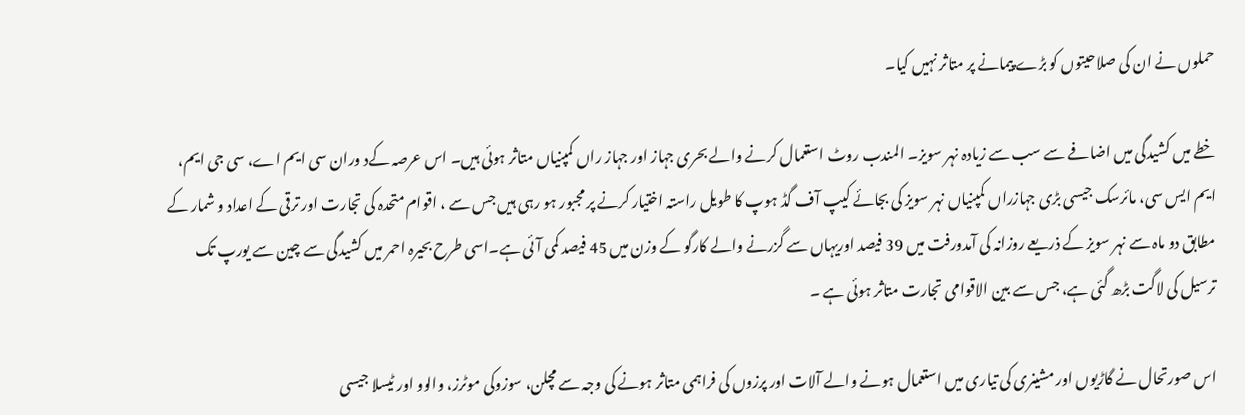حملوں نے ان کی صلاحیتوں کو بڑے پیمانے پر متاثر نہیں کیا۔

خطے میں کشیدگی میں اضافے سے سب سے زیادہ نہر سویز۔ المندب روٹ استعمال کرنے والے بحری جہاز اور جہاز راں کمپنیاں متاثر ہوئی ہیں۔ اس عرصہ کےد وران سی ایم اے، سی جی ایم، ایم ایس سی، مائرسک جیسی بڑی جہازراں کمپنیاں نہر سویز کی بجائے کیپ آف گڈ ہوپ کا طویل راستہ اختیار کرنے پر مجبور ہو رہی ہیں جس سے ، اقوام متحدہ کی تجارت اور ترقی کے اعداد و شمار کے مطابق دو ماہ سے نہر سویز کے ذریعے روزانہ کی آمدورفت میں 39 فیصد اوریہاں سے گزرنے والے کارگو کے وزن میں 45 فیصد کمی آئی ہے۔اسی طرح بحیرہ احمر میں کشیدگی سے چین سے یورپ تک ترسیل کی لاگت بڑھ گئی ہے، جس سے بین الاقوامی تجارت متاثر ہوئی ہے ۔

اس صورتحال نے گاڑیوں اور مشینری کی تیاری میں استعمال ہونے والے آلات اور پرزوں کی فراہمی متاثر ہونے کی وجہ سے مچلن، سوزوکی موٹرز، والوو اور ٹیسلا جیسی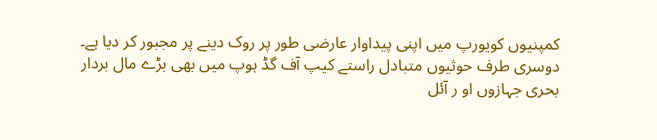کمپنیوں کویورپ میں اپنی پیداوار عارضی طور پر روک دینے پر مجبور کر دیا ہے۔ دوسری طرف حوثیوں متبادل راستے کیپ آف گڈ ہوپ میں بھی بڑے مال بردار بحری جہازوں او ر آئل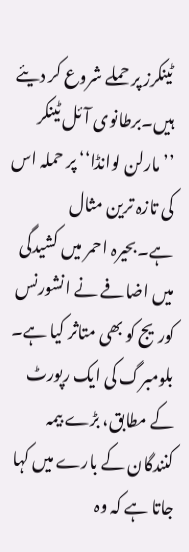ٹینکرز پر حملے شروع کر دیئے ہیں۔برطانوی آئل ٹینکر ’’مارلن لوانڈا‘‘ پر حملہ اس کی تازہ ترین مثال ہے۔بحیرہ احمر میں کشیدگی میں اضافے نے انشورنس کوریج کو بھی متاثر کیا ہے۔ بلومبرگ کی ایک رپورٹ کے مطابق، بڑے بیمہ کنندگان کے بارے میں کہا جاتا ہے کہ وہ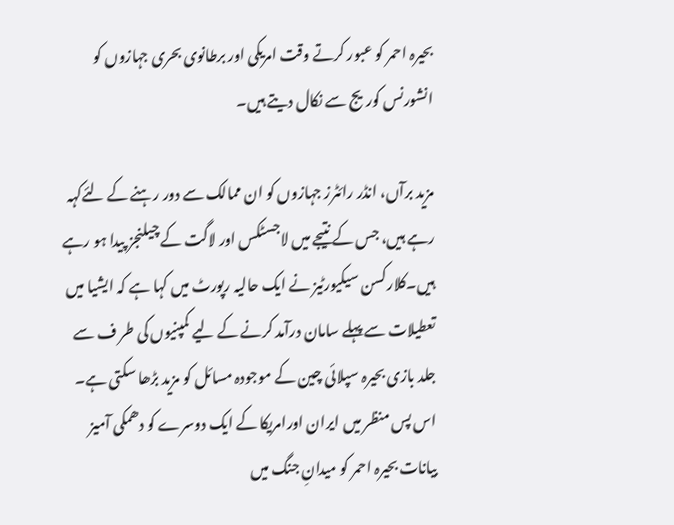بحیرہ احمر کو عبور کرتے وقت امریکی اور برطانوی بحری جہازوں کو انشورنس کوریج سے نکال دیتے ہیں۔

مزید برآں، انڈر رائٹرز جہازوں کو ان ممالک سے دور رہنے کے لئےکہہ رہے ہیں، جس کے نتیجے میں لاجسٹکس اور لاگت کے چیلنجز پیدا ہو رہے ہیں۔کلارکسن سیکیورٹیز نے ایک حالیہ رپورٹ میں کہا ہے کہ ایشیا میں تعطیلات سے پہلے سامان درآمد کرنے کے لیے کمپنیوں کی طر ف سے جلد بازی بحیرہ سپلائی چین کے موجودہ مسائل کو مزید بڑھا سکتی ہے۔ اس پس منظر میں ایران اورامریکا کے ایک دوسرے کو دھمکی آمیز بیانات بحیرہ احمر کو میدانِ جنگ میں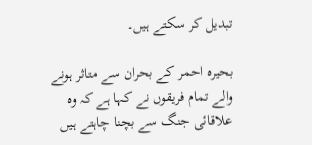تبدیل کر سکتے ہیں۔

بحیرہ احمر کے بحران سے متاثر ہونے والے تمام فریقوں نے کہا ہے کہ وہ علاقائی جنگ سے بچنا چاہتے ہیں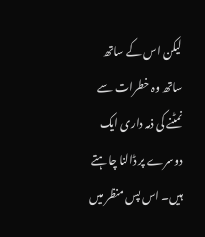لیکن اس کے ساتھ ساتھ وہ خطرات سے نمٹنے کی ذمہ داری ایک دوسرے پر ڈالنا چاہتے ہیں۔ اس پس منظر میں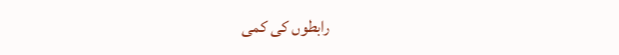رابطوں کی کمی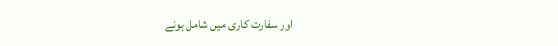اور سفارت کاری میں شامل ہونے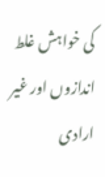کی خواہش غلط اندازوں اور غیر ارادی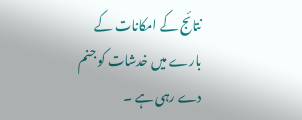نتائج کے امکانات کے بارے میں خدشات کو جنم دے رہی ہے ۔